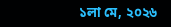১লা মে, ২০২৬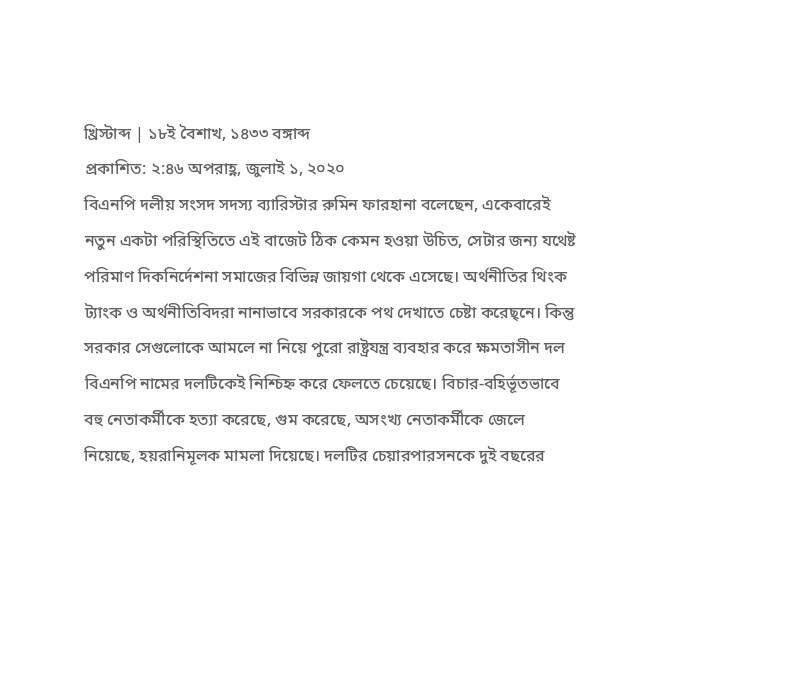খ্রিস্টাব্দ | ১৮ই বৈশাখ, ১৪৩৩ বঙ্গাব্দ
প্রকাশিত: ২:৪৬ অপরাহ্ণ, জুলাই ১, ২০২০
বিএনপি দলীয় সংসদ সদস্য ব্যারিস্টার রুমিন ফারহানা বলেছেন, একেবারেই নতুন একটা পরিস্থিতিতে এই বাজেট ঠিক কেমন হওয়া উচিত, সেটার জন্য যথেষ্ট পরিমাণ দিকনির্দেশনা সমাজের বিভিন্ন জায়গা থেকে এসেছে। অর্থনীতির থিংক ট্যাংক ও অর্থনীতিবিদরা নানাভাবে সরকারকে পথ দেখাতে চেষ্টা করেছ্নে। কিন্তু সরকার সেগুলোকে আমলে না নিয়ে পুরো রাষ্ট্রযন্ত্র ব্যবহার করে ক্ষমতাসীন দল বিএনপি নামের দলটিকেই নিশ্চিহ্ন করে ফেলতে চেয়েছে। বিচার-বহির্ভূতভাবে বহু নেতাকর্মীকে হত্যা করেছে, গুম করেছে, অসংখ্য নেতাকর্মীকে জেলে নিয়েছে, হয়রানিমূলক মামলা দিয়েছে। দলটির চেয়ারপারসনকে দুই বছরের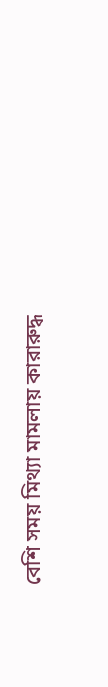বেশি সময় মিথ্যা মামলায় কারারুদ্ধ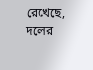রেখেছে, দলের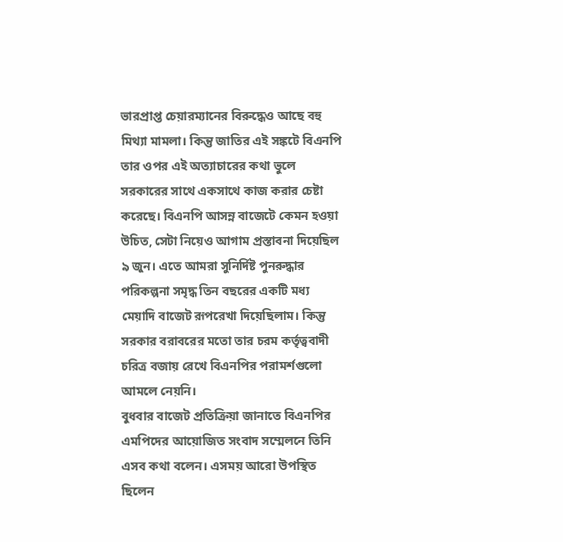ভারপ্রাপ্ত চেয়ারম্যানের বিরুদ্ধেও আছে বহু মিথ্যা মামলা। কিন্তু জাতির এই সঙ্কটে বিএনপি তার ওপর এই অত্যাচারের কথা ভুলে সরকারের সাথে একসাথে কাজ করার চেষ্টা করেছে। বিএনপি আসন্ন বাজেটে কেমন হওয়া উচিত, সেটা নিয়েও আগাম প্রস্তাবনা দিয়েছিল ৯ জুন। এতে আমরা সুনির্দিষ্ট পুনরুদ্ধার পরিকল্পনা সমৃদ্ধ তিন বছরের একটি মধ্য মেয়াদি বাজেট রূপরেখা দিয়েছিলাম। কিন্তু সরকার বরাবরের মতো তার চরম কর্তৃত্ববাদী চরিত্র বজায় রেখে বিএনপির পরামর্শগুলো আমলে নেয়নি।
বুধবার বাজেট প্রতিক্রিয়া জানাতে বিএনপির এমপিদের আয়োজিত সংবাদ সম্মেলনে তিনি এসব কথা বলেন। এসময় আরো উপস্থিত ছিলেন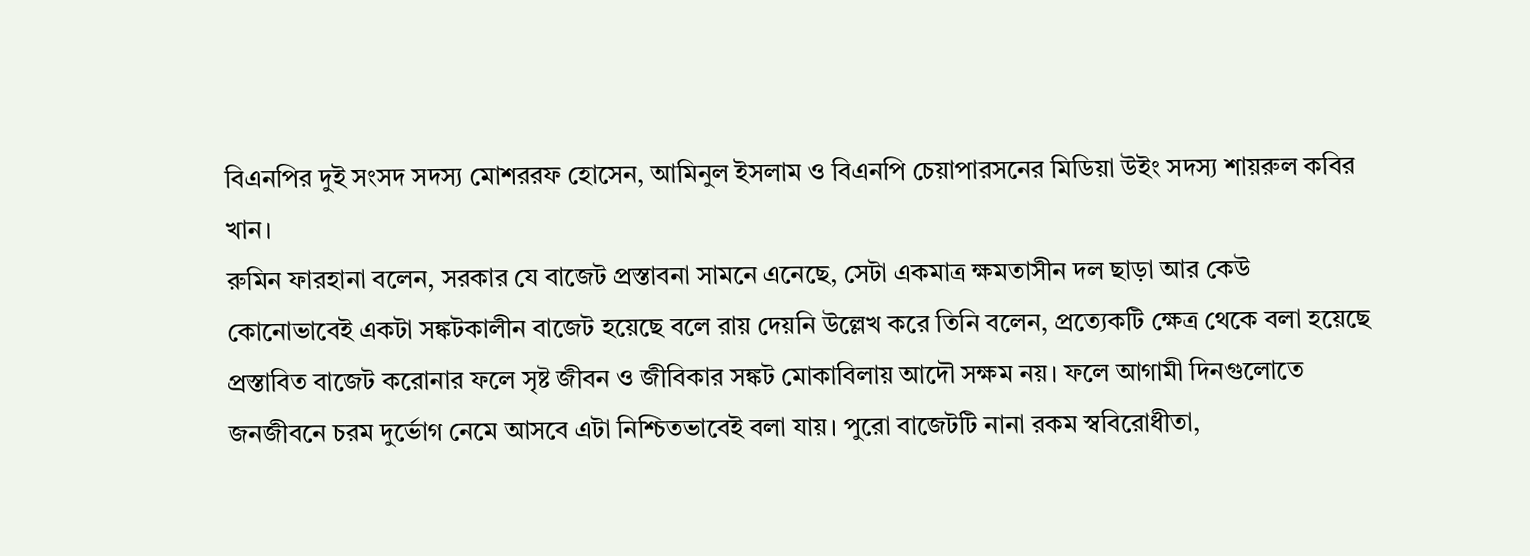বিএনপির দুই সংসদ সদস্য মোশররফ হোসেন, আমিনুল ইসলাম ও বিএনপি চেয়াপারসনের মিডিয়া উইং সদস্য শায়রুল কবির খান।
রুমিন ফারহানা বলেন, সরকার যে বাজেট প্রস্তাবনা সামনে এনেছে, সেটা একমাত্র ক্ষমতাসীন দল ছাড়া আর কেউ কোনোভাবেই একটা সঙ্কটকালীন বাজেট হয়েছে বলে রায় দেয়নি উল্লেখ করে তিনি বলেন, প্রত্যেকটি ক্ষেত্র থেকে বলা হয়েছে প্রস্তাবিত বাজেট করোনার ফলে সৃষ্ট জীবন ও জীবিকার সঙ্কট মোকাবিলায় আদৌ সক্ষম নয়। ফলে আগামী দিনগুলোতে জনজীবনে চরম দুর্ভোগ নেমে আসবে এটা নিশ্চিতভাবেই বলা যায়। পুরো বাজেটটি নানা রকম স্ববিরোধীতা,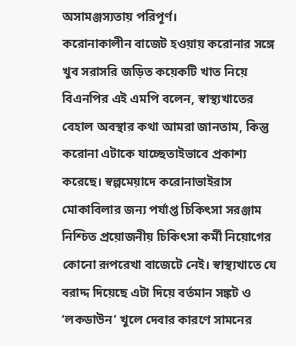অসামঞ্জস্যতায় পরিপূর্ণ।
করোনাকালীন বাজেট হওয়ায় করোনার সঙ্গে খুব সরাসরি জড়িত কয়েকটি খাত নিয়ে বিএনপির এই এমপি বলেন, স্বাস্থ্যখাতের বেহাল অবস্থার কথা আমরা জানতাম, কিন্তু করোনা এটাকে যাচ্ছেতাইভাবে প্রকাশ্য করেছে। স্বল্পমেয়াদে করোনাভাইরাস মোকাবিলার জন্য পর্যাপ্ত চিকিৎসা সরঞ্জাম নিশ্চিত প্রয়োজনীয় চিকিৎসা কর্মী নিয়োগের কোনো রূপরেখা বাজেটে নেই। স্বাস্থ্যখাতে যে বরাদ্দ দিয়েছে এটা দিয়ে বর্তমান সঙ্কট ও ‘লকডাউন’ খুলে দেবার কারণে সামনের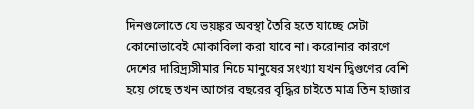দিনগুলোতে যে ভয়ঙ্কর অবস্থা তৈরি হতে যাচ্ছে সেটা কোনোভাবেই মোকাবিলা করা যাবে না। করোনার কারণে দেশের দারিদ্র্যসীমার নিচে মানুষের সংখ্যা যখন দ্বিগুণের বেশি হয়ে গেছে তখন আগের বছরের বৃদ্ধির চাইতে মাত্র তিন হাজার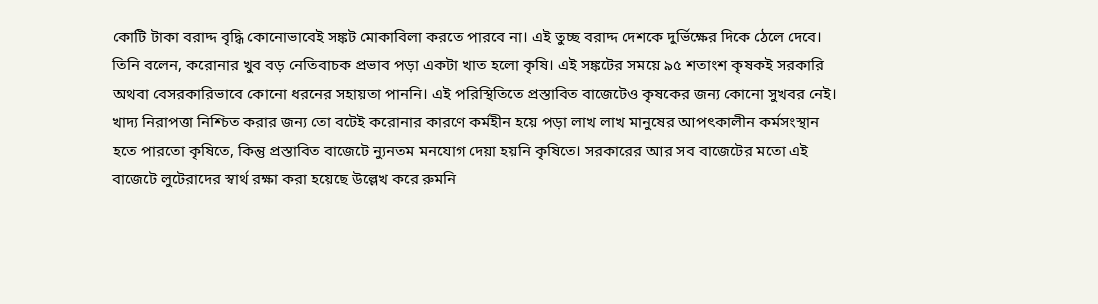কোটি টাকা বরাদ্দ বৃদ্ধি কোনোভাবেই সঙ্কট মোকাবিলা করতে পারবে না। এই তুচ্ছ বরাদ্দ দেশকে দুর্ভিক্ষের দিকে ঠেলে দেবে।
তিনি বলেন, করোনার খুব বড় নেতিবাচক প্রভাব পড়া একটা খাত হলো কৃষি। এই সঙ্কটের সময়ে ৯৫ শতাংশ কৃষকই সরকারি অথবা বেসরকারিভাবে কোনো ধরনের সহায়তা পাননি। এই পরিস্থিতিতে প্রস্তাবিত বাজেটেও কৃষকের জন্য কোনো সুখবর নেই। খাদ্য নিরাপত্তা নিশ্চিত করার জন্য তো বটেই করোনার কারণে কর্মহীন হয়ে পড়া লাখ লাখ মানুষের আপৎকালীন কর্মসংস্থান হতে পারতো কৃষিতে, কিন্তু প্রস্তাবিত বাজেটে ন্যুনতম মনযোগ দেয়া হয়নি কৃষিতে। সরকারের আর সব বাজেটের মতো এই বাজেটে লুটেরাদের স্বার্থ রক্ষা করা হয়েছে উল্লেখ করে রুমনি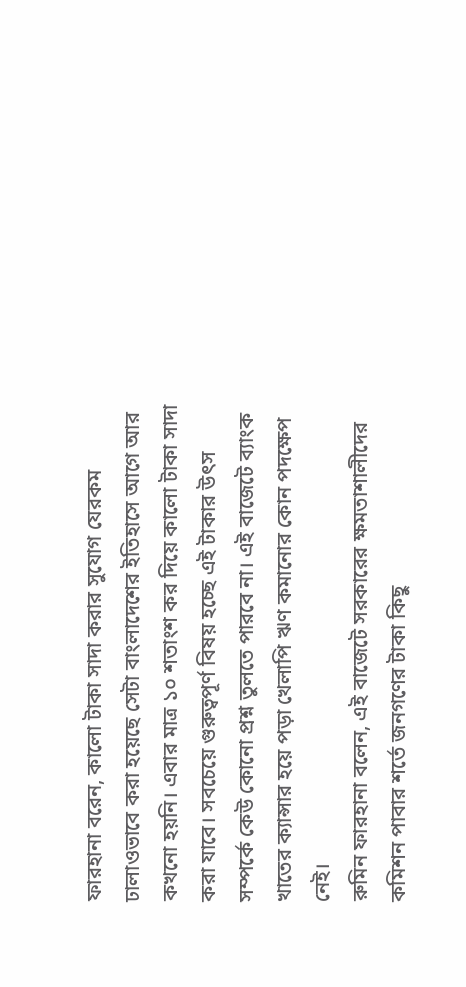ফারহানা বরেন, কালো টাকা সাদা করার সুযোগ যেরকম ঢালাওভাবে করা হয়েছে সেটা বাংলাদেশের ইতিহাসে আগে আর কখনো হয়নি। এবার মাত্র ১০ শতাংশ কর দিয়ে কালো টাকা সাদা করা যাবে। সবচেয়ে গুরুত্বপূর্ণ বিষয় হচ্ছে এই টাকার উৎস সম্পর্কে কেউ কোনো প্রশ্ন তুলতে পারবে না। এই বাজেটে ব্যাংক খাতের ক্যান্সার হয়ে পড়া খেলাপি ঋণ কমানোর কোন পদক্ষেপ নেই।
রুমিন ফারহানা বলেন, এই বাজেটে সরকারের ক্ষমতাশালীদের কমিশন পাবার শর্তে জনগণের টাকা কিছু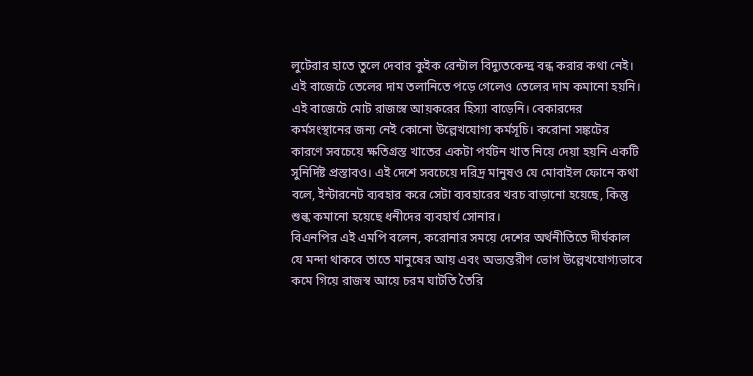লুটেরার হাতে তুলে দেবার কুইক রেন্টাল বিদ্যুতকেন্দ্র বন্ধ করার কথা নেই। এই বাজেটে তেলের দাম তলানিতে পড়ে গেলেও তেলের দাম কমানো হয়নি। এই বাজেটে মোট রাজস্বে আয়করের হিস্যা বাড়েনি। বেকারদের কর্মসংস্থানের জন্য নেই কোনো উল্লেখযোগ্য কর্মসূচি। করোনা সঙ্কটের কারণে সবচেয়ে ক্ষতিগ্রস্ত খাতের একটা পর্যটন খাত নিয়ে দেয়া হয়নি একটি সুনির্দিষ্ট প্রস্তাবও। এই দেশে সবচেয়ে দরিদ্র মানুষও যে মোবাইল ফোনে কথা বলে, ইন্টারনেট ব্যবহার করে সেটা ব্যবহারের খরচ বাড়ানো হয়েছে, কিন্তু শুল্ক কমানো হয়েছে ধনীদের ব্যবহার্য সোনার।
বিএনপির এই এমপি বলেন, করোনার সময়ে দেশের অর্থনীতিতে দীর্ঘকাল যে মন্দা থাকবে তাতে মানুষের আয় এবং অভ্যন্তরীণ ভোগ উল্লেখযোগ্যভাবে কমে গিয়ে রাজস্ব আয়ে চরম ঘাটতি তৈরি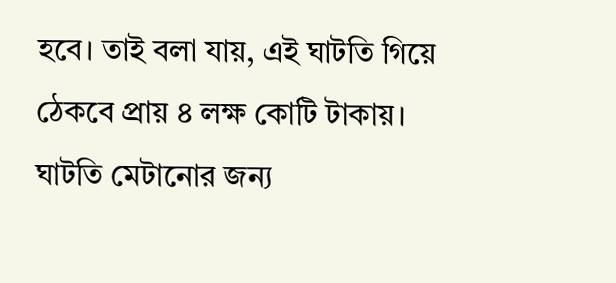হবে। তাই বলা যায়, এই ঘাটতি গিয়ে ঠেকবে প্রায় ৪ লক্ষ কোটি টাকায়। ঘাটতি মেটানোর জন্য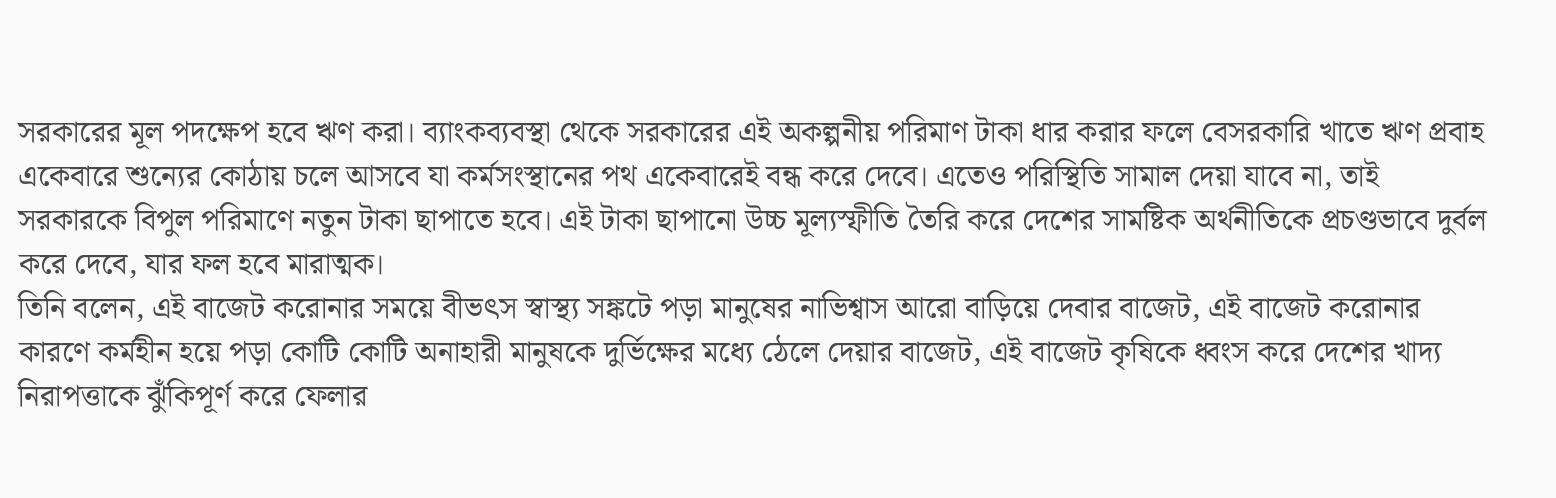সরকারের মূল পদক্ষেপ হবে ঋণ করা। ব্যাংকব্যবস্থা থেকে সরকারের এই অকল্পনীয় পরিমাণ টাকা ধার করার ফলে বেসরকারি খাতে ঋণ প্রবাহ একেবারে শুন্যের কোঠায় চলে আসবে যা কর্মসংস্থানের পথ একেবারেই বন্ধ করে দেবে। এতেও পরিস্থিতি সামাল দেয়া যাবে না, তাই সরকারকে বিপুল পরিমাণে নতুন টাকা ছাপাতে হবে। এই টাকা ছাপানো উচ্চ মূল্যস্ফীতি তৈরি করে দেশের সামষ্টিক অর্থনীতিকে প্রচণ্ডভাবে দুর্বল করে দেবে, যার ফল হবে মারাত্মক।
তিনি বলেন, এই বাজেট করোনার সময়ে বীভৎস স্বাস্থ্য সঙ্কটে পড়া মানুষের নাভিশ্বাস আরো বাড়িয়ে দেবার বাজেট, এই বাজেট করোনার কারণে কর্মহীন হয়ে পড়া কোটি কোটি অনাহারী মানুষকে দুর্ভিক্ষের মধ্যে ঠেলে দেয়ার বাজেট, এই বাজেট কৃষিকে ধ্বংস করে দেশের খাদ্য নিরাপত্তাকে ঝুঁকিপূর্ণ করে ফেলার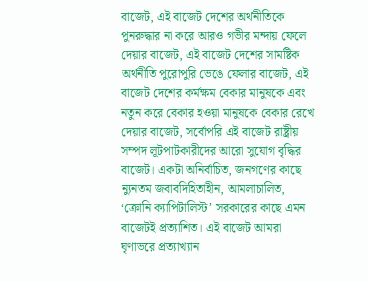বাজেট, এই বাজেট দেশের অর্থনীতিকে পুনরুদ্ধার না করে আরও গভীর মন্দায় ফেলে দেয়ার বাজেট, এই বাজেট দেশের সামষ্টিক অর্থনীতি পুরোপুরি ভেঙে ফেলার বাজেট, এই বাজেট দেশের কর্মক্ষম বেকার মানুষকে এবং নতুন করে বেকার হওয়া মানুষকে বেকার রেখে দেয়ার বাজেট, সর্বোপরি এই বাজেট রাষ্ট্রীয় সম্পদ লূটপাটকারীদের আরো সুযোগ বৃদ্ধির বাজেট। একটা অনির্বাচিত, জনগণের কাছে ন্যুনতম জবাবদিহিতাহীন, আমলাচালিত, ‘ক্রোনি ক্যাপিটালিস্ট’ সরকারের কাছে এমন বাজেটই প্রত্যাশিত। এই বাজেট আমরা ঘৃণাভরে প্রত্যাখ্যান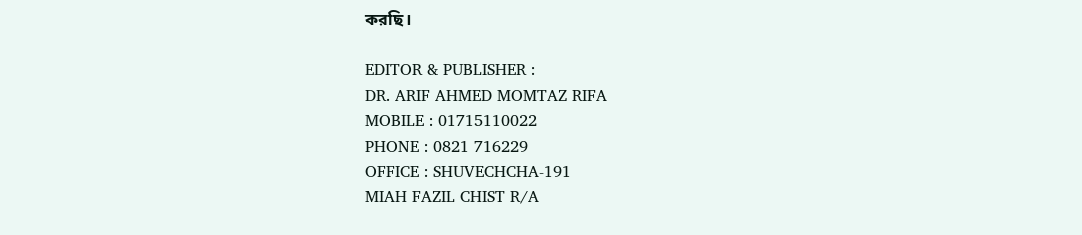করছি।

EDITOR & PUBLISHER :
DR. ARIF AHMED MOMTAZ RIFA
MOBILE : 01715110022
PHONE : 0821 716229
OFFICE : SHUVECHCHA-191
MIAH FAZIL CHIST R/A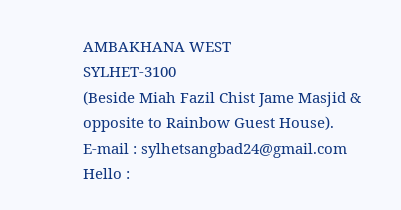AMBAKHANA WEST
SYLHET-3100
(Beside Miah Fazil Chist Jame Masjid & opposite to Rainbow Guest House).
E-mail : sylhetsangbad24@gmail.com
Hello :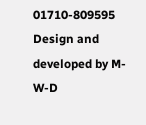01710-809595
Design and developed by M-W-D